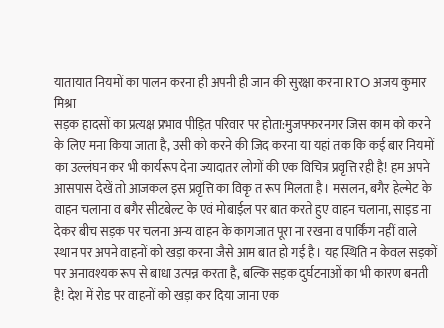यातायात नियमों का पालन करना ही अपनी ही जान की सुरक्षा करना RTO अजय कुमार मिश्रा
सड़क हादसों का प्रत्यक्ष प्रभाव पीड़ित परिवार पर होता:मुजफ्फरनगर जिस काम को करने के लिए मना किया जाता है, उसी को करने की जिद करना या यहां तक कि कई बार नियमों का उल्लंघन कर भी कार्यरूप देना ज्यादातर लोगों की एक विचित्र प्रवृत्ति रही है! हम अपने आसपास देखें तो आजकल इस प्रवृत्ति का विकृ त रूप मिलता है। मसलन, बगैर हेल्मेट के वाहन चलाना व बगैर सीटबेल्ट के एवं मोबाईल पर बात करते हुए वाहन चलाना, साइड ना देकर बीच सड़क पर चलना अन्य वाहन के कागजात पूरा ना रखना व पार्किंग नहीं वाले स्थान पर अपने वाहनों को खड़ा करना जैसे आम बात हो गई है। यह स्थिति न केवल सड़कों पर अनावश्यक रूप से बाधा उत्पन्न करता है, बल्कि सड़क दुर्घटनाओं का भी कारण बनती है! देश में रोड पर वाहनों को खड़ा कर दिया जाना एक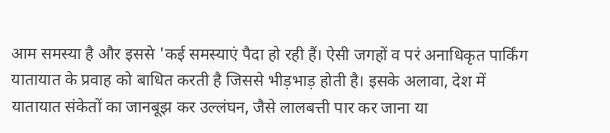आम समस्या है और इससे 'कई समस्याएं पैदा हो रही हैं। ऐसी जगहों व परं अनाधिकृत पार्किंग यातायात के प्रवाह को बाधित करती है जिससे भीड़भाड़ होती है। इसके अलावा, देश में यातायात संकेतों का जानबूझ कर उल्लंघन, जैसे लालबत्ती पार कर जाना या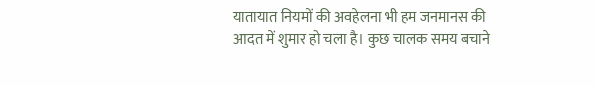यातायात नियमों की अवहेलना भी हम जनमानस की आदत में शुमार हो चला है। कुछ चालक समय बचाने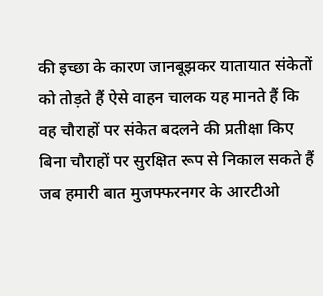की इच्छा के कारण जानबूझकर यातायात संकेतों को तोड़ते हैं ऐसे वाहन चालक यह मानते हैं कि वह चौराहों पर संकेत बदलने की प्रतीक्षा किए बिना चौराहों पर सुरक्षित रूप से निकाल सकते हैं जब हमारी बात मुजफ्फरनगर के आरटीओ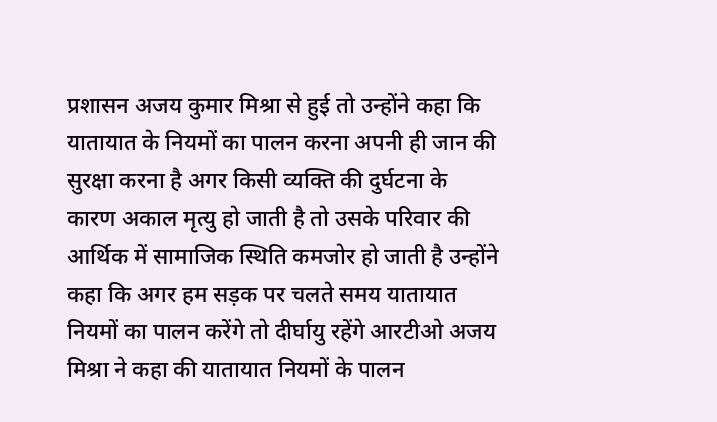प्रशासन अजय कुमार मिश्रा से हुई तो उन्होंने कहा कि यातायात के नियमों का पालन करना अपनी ही जान की सुरक्षा करना है अगर किसी व्यक्ति की दुर्घटना के कारण अकाल मृत्यु हो जाती है तो उसके परिवार की आर्थिक में सामाजिक स्थिति कमजोर हो जाती है उन्होंने कहा कि अगर हम सड़क पर चलते समय यातायात नियमों का पालन करेंगे तो दीर्घायु रहेंगे आरटीओ अजय मिश्रा ने कहा की यातायात नियमों के पालन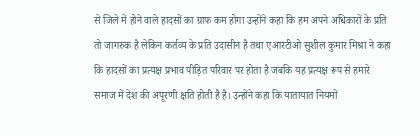से जिले में होने वाले हादसों का ग्राफ कम होगा उन्होंने कहा कि हम अपने अधिकारों के प्रति तो जागरुक है लेकिन कर्तव्य के प्रति उदासीन है तथा एआरटीओ सुशील कुमार मिश्रा ने कहा कि हादसों का प्रत्यक्ष प्रभाव पीड़ित परिवार पर होता है जबकि यह प्रत्यक्ष रूप से हमारे समाज में देश की अपूरणी क्षति होती है है। उन्होंने कहा कि यातायात नियमों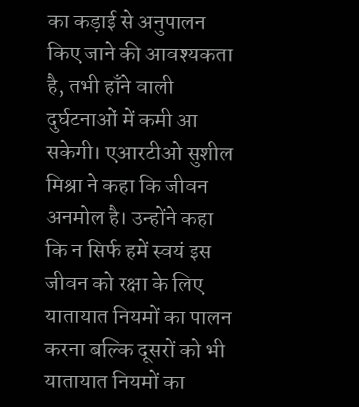का कड़ाई से अनुपालन किए जाने की आवश्यकता है, तभी हाँने वाली दुर्घटनाओं में कमी आ सकेगी। एआरटीओ सुशील मिश्रा ने कहा कि जीवन अनमोल है। उन्होंने कहा कि न सिर्फ हमें स्वयं इस जीवन को रक्षा के लिए यातायात नियमों का पालन करना बल्कि दूसरों को भी यातायात नियमों का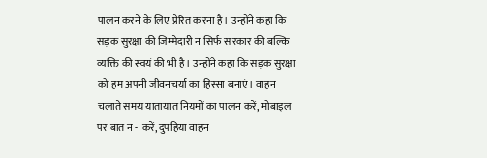पालन करने के लिए प्रेरित करना है। उन्होंने कहा कि सड़क सुरक्षा की जिम्मेदारी न सिर्फ सरकार की बल्कि व्यक्ति की स्वयं की भी है। उन्होंने कहा कि सड़क सुरक्षा को हम अपनी जीवनचर्या का हिस्सा बनाएं। वाहन चलाते समय यातायात नियमों का पालन करें, मोबाइल पर बात न - करें, दुपहिया वाहन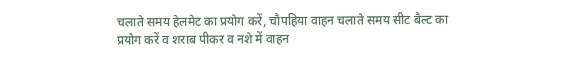चलाते समय हेलमेट का प्रयोग करें, चौपहिया वाहन चलाते समय सीट बैल्ट का प्रयोग करें व शराब पीकर व नशे में वाहन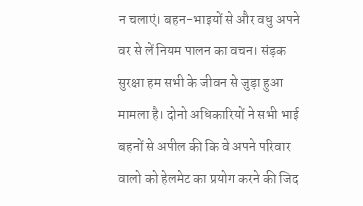न चलाएं। बहन-भाइयों से और वधु अपने वर से लें नियम पालन का वचन। संड़क सुरक्षा हम सभी के जीवन से जुड़ा हुआ मामला है। दोनो अधिकारियों ने सभी भाई बहनों से अपील की कि वे अपने परिवार वालो को हेलमेट का प्रयोग करने की जिद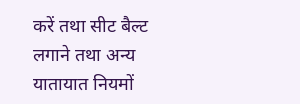करें तथा सीट बैल्ट लगाने तथा अन्य यातायात नियमों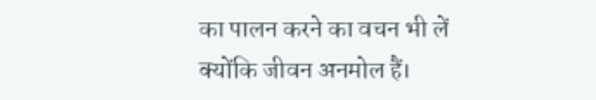का पालन करने का वचन भी लें क्योंकि जीवन अनमोल हैं।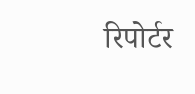रिपोर्टर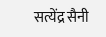सत्येंद्र सैनी